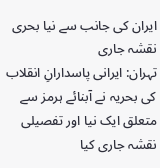ایران کی جانب سے نیا بحری نقشہ جاری
تہران: ایرانی پاسدارانِ انقلاب کی بحریہ نے آبنائے ہرمز سے متعلق ایک نیا اور تفصیلی نقشہ جاری کیا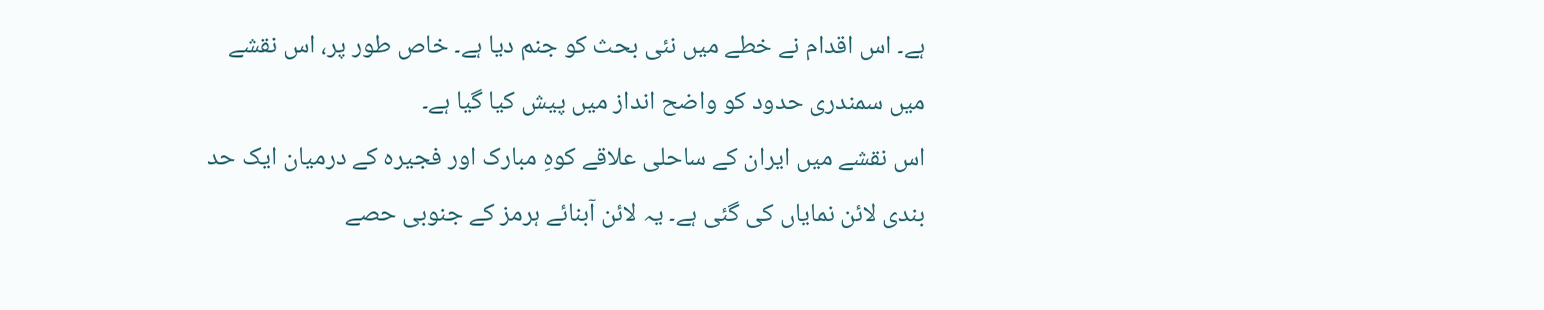ہے۔ اس اقدام نے خطے میں نئی بحث کو جنم دیا ہے۔ خاص طور پر، اس نقشے میں سمندری حدود کو واضح انداز میں پیش کیا گیا ہے۔
اس نقشے میں ایران کے ساحلی علاقے کوہِ مبارک اور فجیرہ کے درمیان ایک حد بندی لائن نمایاں کی گئی ہے۔ یہ لائن آبنائے ہرمز کے جنوبی حصے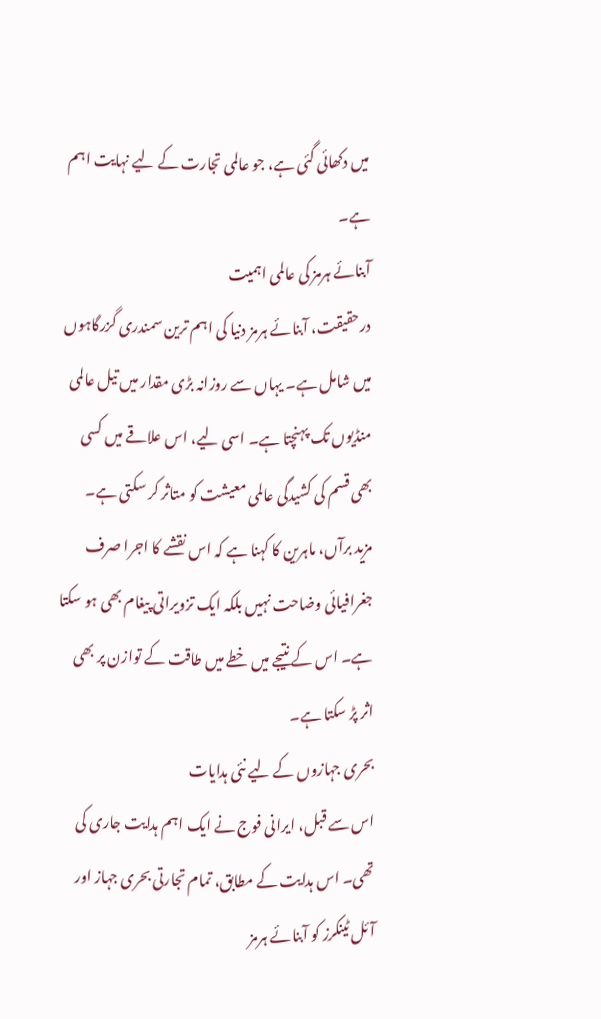میں دکھائی گئی ہے، جو عالمی تجارت کے لیے نہایت اہم ہے۔
آبنائے ہرمز کی عالمی اہمیت
درحقیقت، آبنائے ہرمز دنیا کی اہم ترین سمندری گزرگاہوں میں شامل ہے۔ یہاں سے روزانہ بڑی مقدار میں تیل عالمی منڈیوں تک پہنچتا ہے۔ اسی لیے، اس علاقے میں کسی بھی قسم کی کشیدگی عالمی معیشت کو متاثر کر سکتی ہے۔
مزید برآں، ماہرین کا کہنا ہے کہ اس نقشے کا اجرا صرف جغرافیائی وضاحت نہیں بلکہ ایک تزویراتی پیغام بھی ہو سکتا ہے۔ اس کے نتیجے میں خطے میں طاقت کے توازن پر بھی اثر پڑ سکتا ہے۔
بحری جہازوں کے لیے نئی ہدایات
اس سے قبل، ایرانی فوج نے ایک اہم ہدایت جاری کی تھی۔ اس ہدایت کے مطابق، تمام تجارتی بحری جہاز اور آئل ٹینکرز کو آبنائے ہرمز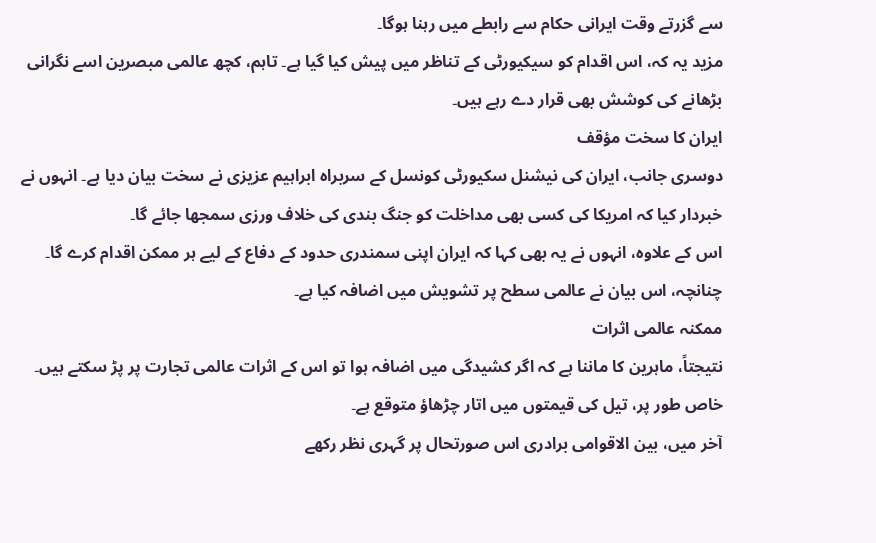سے گزرتے وقت ایرانی حکام سے رابطے میں رہنا ہوگا۔
مزید یہ کہ، اس اقدام کو سیکیورٹی کے تناظر میں پیش کیا گیا ہے۔ تاہم، کچھ عالمی مبصرین اسے نگرانی بڑھانے کی کوشش بھی قرار دے رہے ہیں۔
ایران کا سخت مؤقف
دوسری جانب، ایران کی نیشنل سکیورٹی کونسل کے سربراہ ابراہیم عزیزی نے سخت بیان دیا ہے۔ انہوں نے خبردار کیا کہ امریکا کی کسی بھی مداخلت کو جنگ بندی کی خلاف ورزی سمجھا جائے گا۔
اس کے علاوہ، انہوں نے یہ بھی کہا کہ ایران اپنی سمندری حدود کے دفاع کے لیے ہر ممکن اقدام کرے گا۔ چنانچہ، اس بیان نے عالمی سطح پر تشویش میں اضافہ کیا ہے۔
ممکنہ عالمی اثرات
نتیجتاً، ماہرین کا ماننا ہے کہ اگر کشیدگی میں اضافہ ہوا تو اس کے اثرات عالمی تجارت پر پڑ سکتے ہیں۔ خاص طور پر، تیل کی قیمتوں میں اتار چڑھاؤ متوقع ہے۔
آخر میں، بین الاقوامی برادری اس صورتحال پر گہری نظر رکھے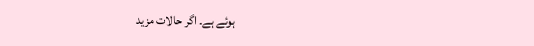ہوئے ہے۔ اگر حالات مزید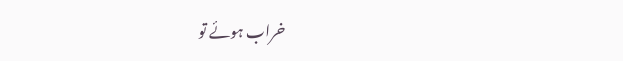خراب ہوئے تو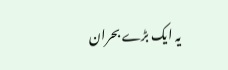یہ ایک بڑے بحران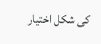کی شکل اختیار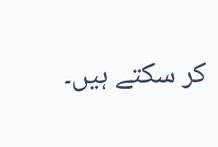کر سکتے ہیں۔